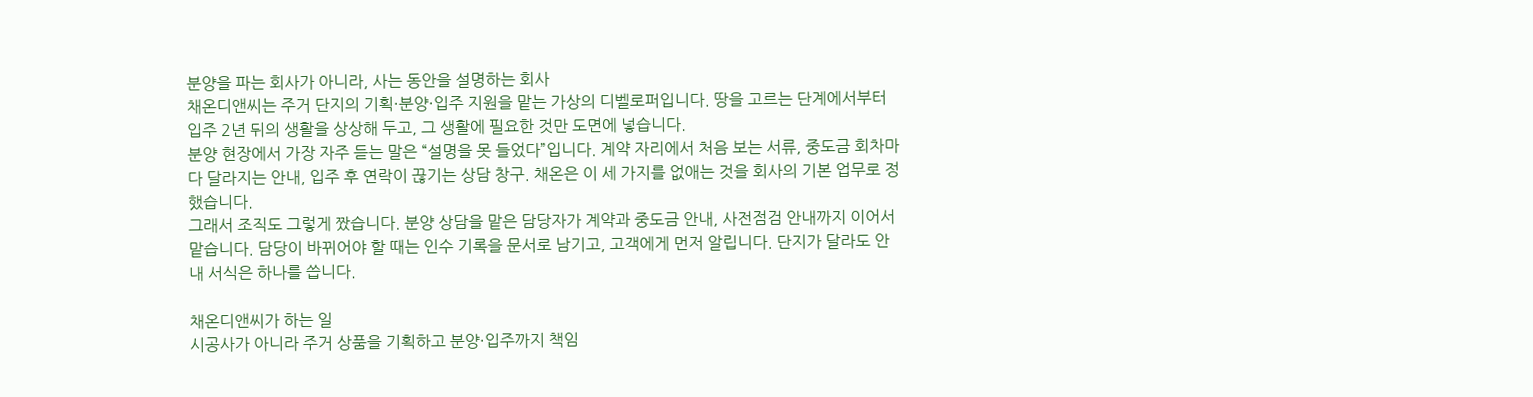분양을 파는 회사가 아니라, 사는 동안을 설명하는 회사
채온디앤씨는 주거 단지의 기획·분양·입주 지원을 맡는 가상의 디벨로퍼입니다. 땅을 고르는 단계에서부터 입주 2년 뒤의 생활을 상상해 두고, 그 생활에 필요한 것만 도면에 넣습니다.
분양 현장에서 가장 자주 듣는 말은 “설명을 못 들었다”입니다. 계약 자리에서 처음 보는 서류, 중도금 회차마다 달라지는 안내, 입주 후 연락이 끊기는 상담 창구. 채온은 이 세 가지를 없애는 것을 회사의 기본 업무로 정했습니다.
그래서 조직도 그렇게 짰습니다. 분양 상담을 맡은 담당자가 계약과 중도금 안내, 사전점검 안내까지 이어서 맡습니다. 담당이 바뀌어야 할 때는 인수 기록을 문서로 남기고, 고객에게 먼저 알립니다. 단지가 달라도 안내 서식은 하나를 씁니다.

채온디앤씨가 하는 일
시공사가 아니라 주거 상품을 기획하고 분양·입주까지 책임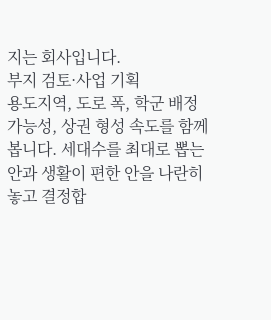지는 회사입니다.
부지 검토·사업 기획
용도지역, 도로 폭, 학군 배정 가능성, 상권 형성 속도를 함께 봅니다. 세대수를 최대로 뽑는 안과 생활이 편한 안을 나란히 놓고 결정합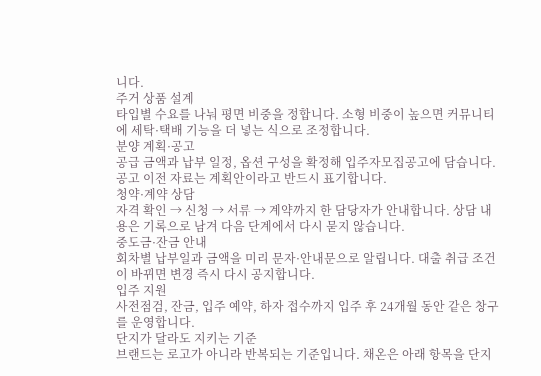니다.
주거 상품 설계
타입별 수요를 나눠 평면 비중을 정합니다. 소형 비중이 높으면 커뮤니티에 세탁·택배 기능을 더 넣는 식으로 조정합니다.
분양 계획·공고
공급 금액과 납부 일정, 옵션 구성을 확정해 입주자모집공고에 담습니다. 공고 이전 자료는 계획안이라고 반드시 표기합니다.
청약·계약 상담
자격 확인 → 신청 → 서류 → 계약까지 한 담당자가 안내합니다. 상담 내용은 기록으로 남겨 다음 단계에서 다시 묻지 않습니다.
중도금·잔금 안내
회차별 납부일과 금액을 미리 문자·안내문으로 알립니다. 대출 취급 조건이 바뀌면 변경 즉시 다시 공지합니다.
입주 지원
사전점검, 잔금, 입주 예약, 하자 접수까지 입주 후 24개월 동안 같은 창구를 운영합니다.
단지가 달라도 지키는 기준
브랜드는 로고가 아니라 반복되는 기준입니다. 채온은 아래 항목을 단지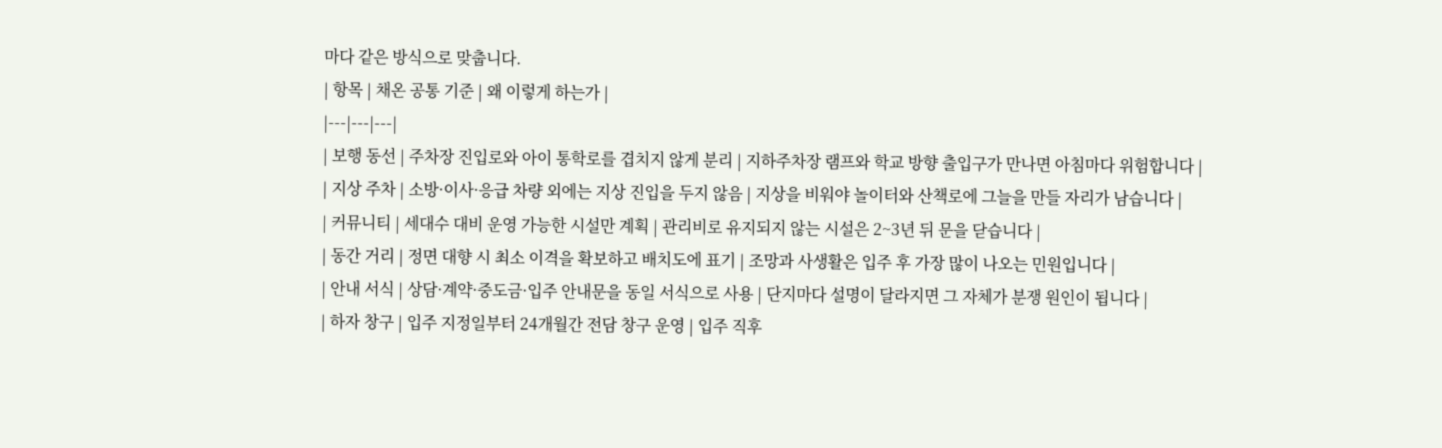마다 같은 방식으로 맞춥니다.
| 항목 | 채온 공통 기준 | 왜 이렇게 하는가 |
|---|---|---|
| 보행 동선 | 주차장 진입로와 아이 통학로를 겹치지 않게 분리 | 지하주차장 램프와 학교 방향 출입구가 만나면 아침마다 위험합니다 |
| 지상 주차 | 소방·이사·응급 차량 외에는 지상 진입을 두지 않음 | 지상을 비워야 놀이터와 산책로에 그늘을 만들 자리가 남습니다 |
| 커뮤니티 | 세대수 대비 운영 가능한 시설만 계획 | 관리비로 유지되지 않는 시설은 2~3년 뒤 문을 닫습니다 |
| 동간 거리 | 정면 대향 시 최소 이격을 확보하고 배치도에 표기 | 조망과 사생활은 입주 후 가장 많이 나오는 민원입니다 |
| 안내 서식 | 상담·계약·중도금·입주 안내문을 동일 서식으로 사용 | 단지마다 설명이 달라지면 그 자체가 분쟁 원인이 됩니다 |
| 하자 창구 | 입주 지정일부터 24개월간 전담 창구 운영 | 입주 직후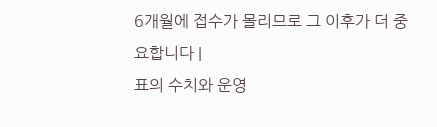6개월에 접수가 몰리므로 그 이후가 더 중요합니다 |
표의 수치와 운영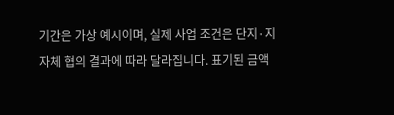기간은 가상 예시이며, 실제 사업 조건은 단지·지자체 협의 결과에 따라 달라집니다. 표기된 금액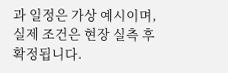과 일정은 가상 예시이며, 실제 조건은 현장 실측 후 확정됩니다.